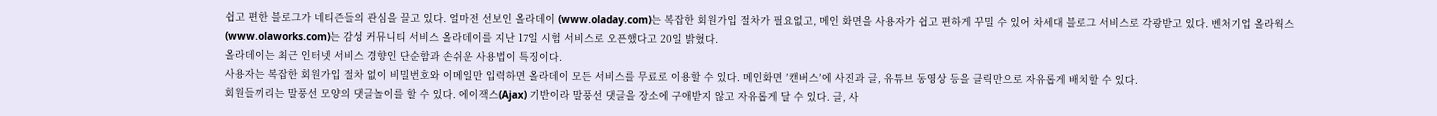쉽고 편한 블로그가 네티즌들의 관심을 끌고 있다. 얼마전 선보인 올라데이 (www.oladay.com)는 복잡한 회원가입 절차가 필요없고, 메인 화면을 사용자가 쉽고 편하게 꾸밀 수 있어 차세대 블로그 서비스로 각광받고 있다. 벤처기업 올라웍스(www.olaworks.com)는 감성 커뮤니티 서비스 올라데이를 지난 17일 시험 서비스로 오픈했다고 20일 밝혔다.
올라데이는 최근 인터넷 서비스 경향인 단순함과 손쉬운 사용법이 특징이다.
사용자는 복잡한 회원가입 절차 없이 비밀번호와 이메일만 입력하면 올라데이 모든 서비스를 무료로 이용할 수 있다. 메인화면 ′캔버스′에 사진과 글, 유튜브 동영상 등을 클릭만으로 자유롭게 배치할 수 있다.
회원들끼리는 말풍선 모양의 댓글놀이를 할 수 있다. 에이잭스(Ajax) 기반이라 말풍선 댓글을 장소에 구애받지 않고 자유롭게 달 수 있다. 글, 사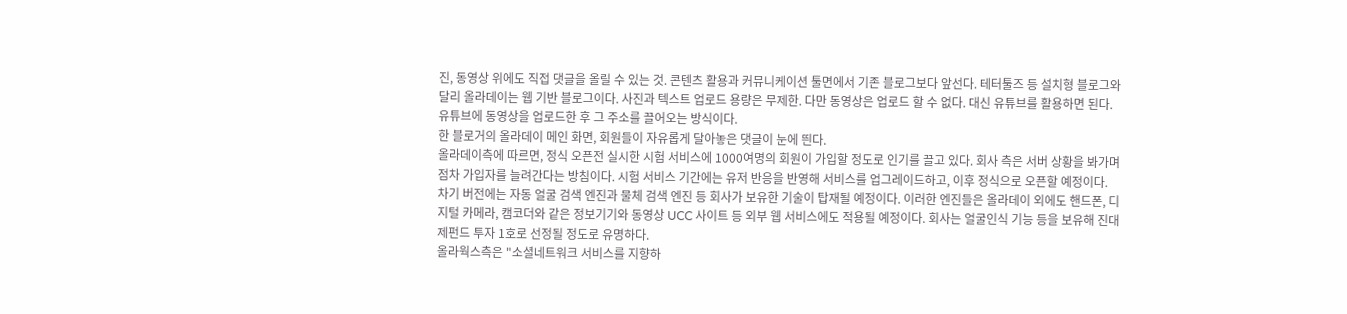진, 동영상 위에도 직접 댓글을 올릴 수 있는 것. 콘텐츠 활용과 커뮤니케이션 툴면에서 기존 블로그보다 앞선다. 테터툴즈 등 설치형 블로그와 달리 올라데이는 웹 기반 블로그이다. 사진과 텍스트 업로드 용량은 무제한. 다만 동영상은 업로드 할 수 없다. 대신 유튜브를 활용하면 된다. 유튜브에 동영상을 업로드한 후 그 주소를 끌어오는 방식이다.
한 블로거의 올라데이 메인 화면, 회원들이 자유롭게 달아놓은 댓글이 눈에 띈다.
올라데이측에 따르면, 정식 오픈전 실시한 시험 서비스에 1000여명의 회원이 가입할 정도로 인기를 끌고 있다. 회사 측은 서버 상황을 봐가며 점차 가입자를 늘려간다는 방침이다. 시험 서비스 기간에는 유저 반응을 반영해 서비스를 업그레이드하고, 이후 정식으로 오픈할 예정이다.
차기 버전에는 자동 얼굴 검색 엔진과 물체 검색 엔진 등 회사가 보유한 기술이 탑재될 예정이다. 이러한 엔진들은 올라데이 외에도 핸드폰, 디지털 카메라, 캠코더와 같은 정보기기와 동영상 UCC 사이트 등 외부 웹 서비스에도 적용될 예정이다. 회사는 얼굴인식 기능 등을 보유해 진대제펀드 투자 1호로 선정될 정도로 유명하다.
올라웍스측은 "소셜네트워크 서비스를 지향하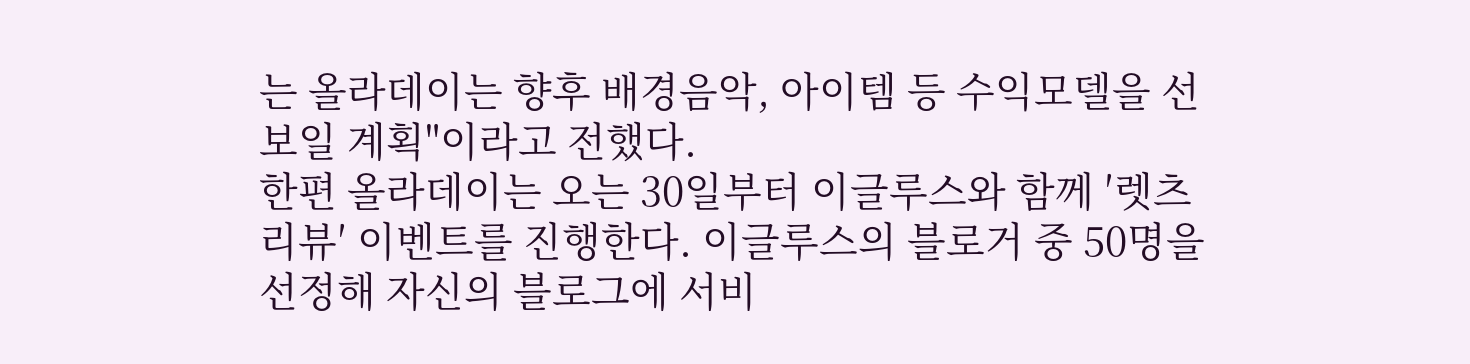는 올라데이는 향후 배경음악, 아이템 등 수익모델을 선보일 계획"이라고 전했다.
한편 올라데이는 오는 30일부터 이글루스와 함께 ′렛츠 리뷰′ 이벤트를 진행한다. 이글루스의 블로거 중 50명을 선정해 자신의 블로그에 서비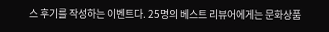스 후기를 작성하는 이벤트다. 25명의 베스트 리뷰어에게는 문화상품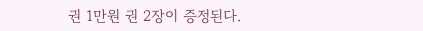권 1만원 권 2장이 증정된다.